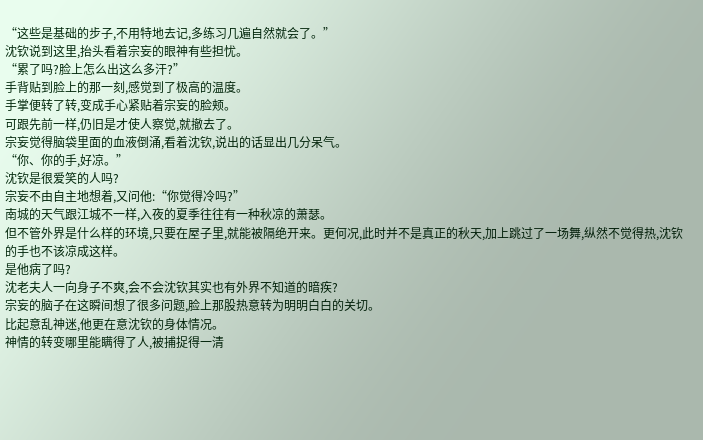“这些是基础的步子,不用特地去记,多练习几遍自然就会了。”
沈钦说到这里,抬头看着宗妄的眼神有些担忧。
“累了吗?脸上怎么出这么多汗?”
手背贴到脸上的那一刻,感觉到了极高的温度。
手掌便转了转,变成手心紧贴着宗妄的脸颊。
可跟先前一样,仍旧是才使人察觉,就撤去了。
宗妄觉得脑袋里面的血液倒涌,看着沈钦,说出的话显出几分呆气。
“你、你的手,好凉。”
沈钦是很爱笑的人吗?
宗妄不由自主地想着,又问他:“你觉得冷吗?”
南城的天气跟江城不一样,入夜的夏季往往有一种秋凉的萧瑟。
但不管外界是什么样的环境,只要在屋子里,就能被隔绝开来。更何况,此时并不是真正的秋天,加上跳过了一场舞,纵然不觉得热,沈钦的手也不该凉成这样。
是他病了吗?
沈老夫人一向身子不爽,会不会沈钦其实也有外界不知道的暗疾?
宗妄的脑子在这瞬间想了很多问题,脸上那股热意转为明明白白的关切。
比起意乱神迷,他更在意沈钦的身体情况。
神情的转变哪里能瞒得了人,被捕捉得一清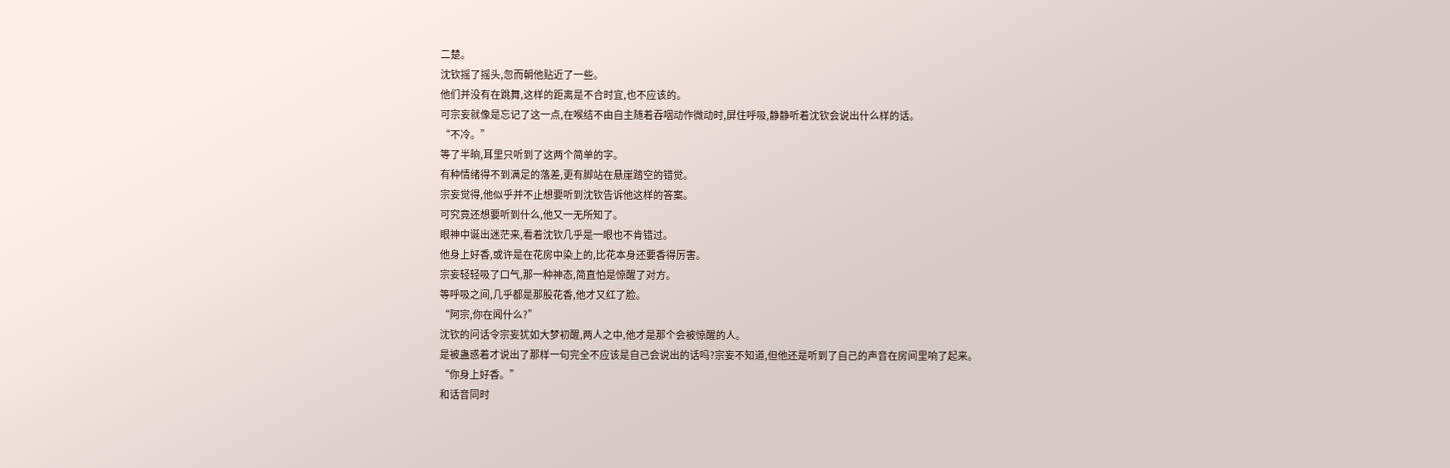二楚。
沈钦摇了摇头,忽而朝他贴近了一些。
他们并没有在跳舞,这样的距离是不合时宜,也不应该的。
可宗妄就像是忘记了这一点,在喉结不由自主随着吞咽动作微动时,屏住呼吸,静静听着沈钦会说出什么样的话。
“不冷。”
等了半晌,耳里只听到了这两个简单的字。
有种情绪得不到满足的落差,更有脚站在悬崖踏空的错觉。
宗妄觉得,他似乎并不止想要听到沈钦告诉他这样的答案。
可究竟还想要听到什么,他又一无所知了。
眼神中诞出迷茫来,看着沈钦几乎是一眼也不肯错过。
他身上好香,或许是在花房中染上的,比花本身还要香得厉害。
宗妄轻轻吸了口气,那一种神态,简直怕是惊醒了对方。
等呼吸之间,几乎都是那股花香,他才又红了脸。
“阿宗,你在闻什么?”
沈钦的问话令宗妄犹如大梦初醒,两人之中,他才是那个会被惊醒的人。
是被蛊惑着才说出了那样一句完全不应该是自己会说出的话吗?宗妄不知道,但他还是听到了自己的声音在房间里响了起来。
“你身上好香。”
和话音同时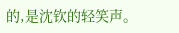的,是沈钦的轻笑声。